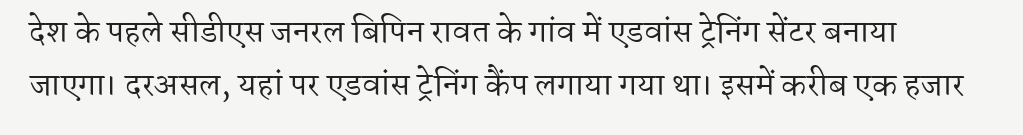देश के पहले सीडीएस जनरल बिपिन रावत के गांव में एडवांस ट्रेनिंग सेंटर बनाया जाएगा। दरअसल, यहां पर एडवांस ट्रेनिंग कैंप लगाया गया था। इसमें करीब एक हजार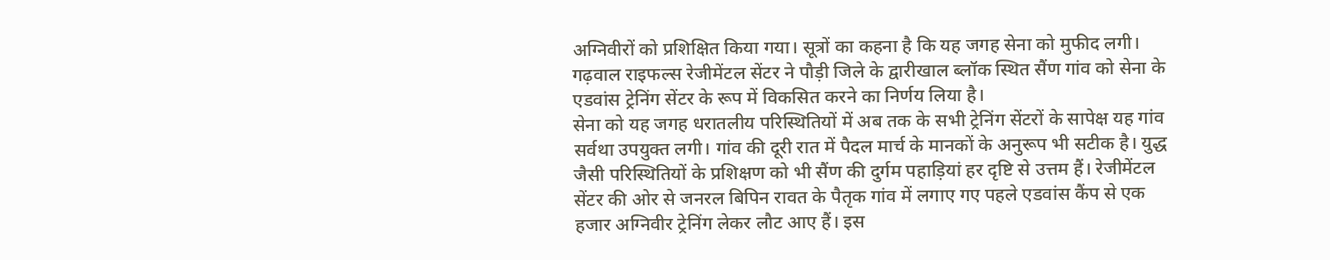अग्निवीरों को प्रशिक्षित किया गया। सूत्रों का कहना है कि यह जगह सेना को मुफीद लगी। गढ़वाल राइफल्स रेजीमेंटल सेंटर ने पौड़ी जिले के द्वारीखाल ब्लॉक स्थित सैंण गांव को सेना के एडवांस ट्रेनिंग सेंटर के रूप में विकसित करने का निर्णय लिया है।
सेना को यह जगह धरातलीय परिस्थितियों में अब तक के सभी ट्रेनिंग सेंटरों के सापेक्ष यह गांव सर्वथा उपयुक्त लगी। गांव की दूरी रात में पैदल मार्च के मानकों के अनुरूप भी सटीक है। युद्ध जैसी परिस्थितियों के प्रशिक्षण को भी सैंण की दुर्गम पहाड़ियां हर दृष्टि से उत्तम हैं। रेजीमेंटल सेंटर की ओर से जनरल बिपिन रावत के पैतृक गांव में लगाए गए पहले एडवांस कैंप से एक हजार अग्निवीर ट्रेनिंग लेकर लौट आए हैं। इस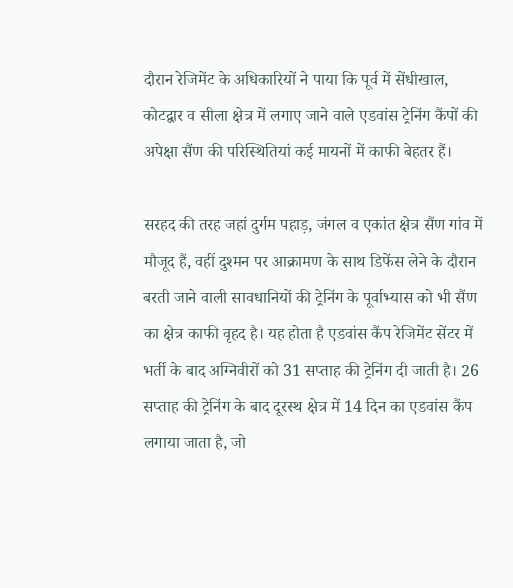दौरान रेजिमेंट के अधिकारियों ने पाया कि पूर्व में सेंधीखाल, कोटद्वार व सीला क्षेत्र में लगाए जाने वाले एडवांस ट्रेनिंग कैंपों की अपेक्षा सैंण की परिस्थितियां कई मायनों में काफी बेहतर हैं।

सरहद की तरह जहां दुर्गम पहाड़, जंगल व एकांत क्षेत्र सैंण गांव में मौजूद हैं, वहीं दुश्मन पर आक्रामण के साथ डिफेंस लेने के दौरान बरती जाने वाली सावधानियों की ट्रेनिंग के पूर्वाभ्यास को भी सैंण का क्षेत्र काफी वृहद है। यह होता है एडवांस कैंप रेजिमेंट सेंटर में भर्ती के बाद अग्निवीरों को 31 सप्ताह की ट्रेनिंग दी जाती है। 26 सप्ताह की ट्रेनिंग के बाद दूरस्थ क्षेत्र में 14 दिन का एडवांस कैंप लगाया जाता है, जो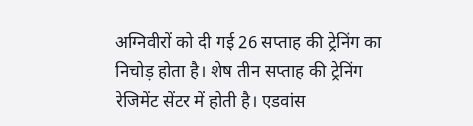अग्निवीरों को दी गई 26 सप्ताह की ट्रेनिंग का निचोड़ होता है। शेष तीन सप्ताह की ट्रेनिंग रेजिमेंट सेंटर में होती है। एडवांस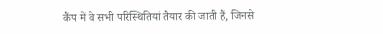कैंप में वे सभी परिस्थितियां तैयार की जाती हैं, जिनसे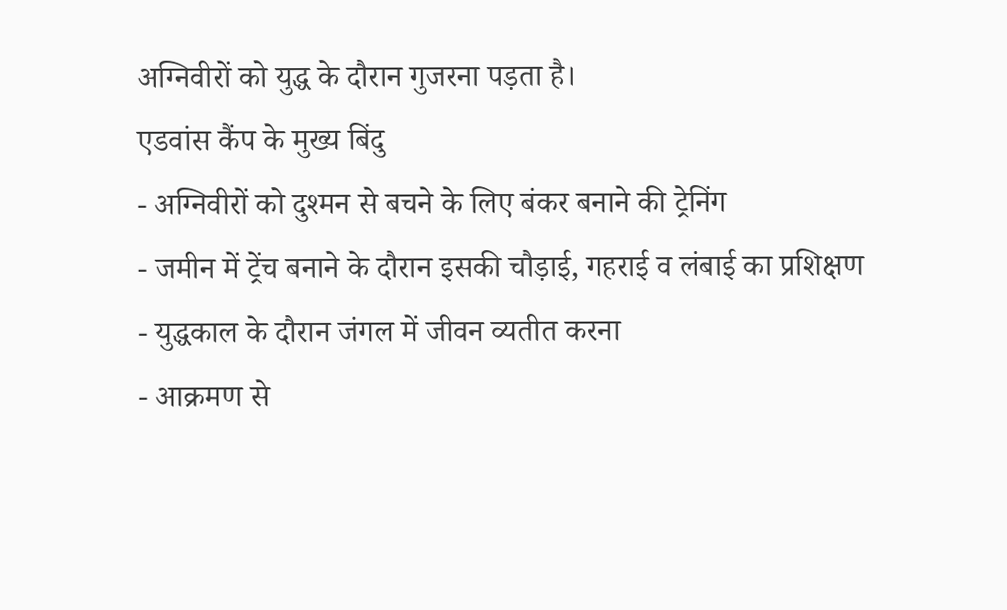अग्निवीरों को युद्ध के दौरान गुजरना पड़ता है।
एडवांस कैंप के मुख्य बिंदु
- अग्निवीरों को दुश्मन से बचने के लिए बंकर बनाने की ट्रेनिंग
- जमीन में ट्रेंच बनाने के दौरान इसकी चौड़ाई, गहराई व लंबाई का प्रशिक्षण
- युद्धकाल के दौरान जंगल में जीवन व्यतीत करना
- आक्रमण से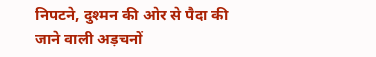निपटने, दुश्मन की ओर से पैदा की जाने वाली अड़चनों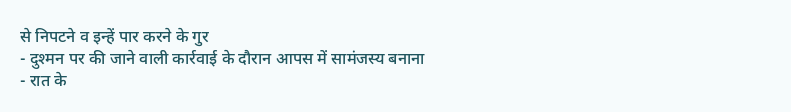से निपटने व इन्हें पार करने के गुर
- दुश्मन पर की जाने वाली कार्रवाई के दौरान आपस में सामंजस्य बनाना
- रात के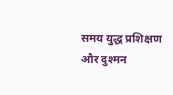समय युद्ध प्रशिक्षण और दुश्मन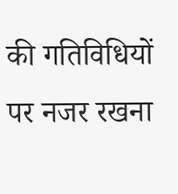की गतिविधियों पर नजर रखना